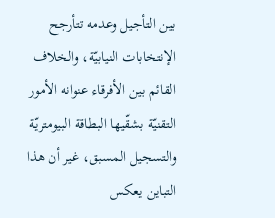بين التأجيل وعدمه تتأرجح الإنتخابات النيابيّة، والخلاف القائم بين الأفرقاء عنوانه الأمور التقنيّة بشقّيها البطاقة البيومتريّة والتسجيل المسبق، غير أن هذا التباين يعكس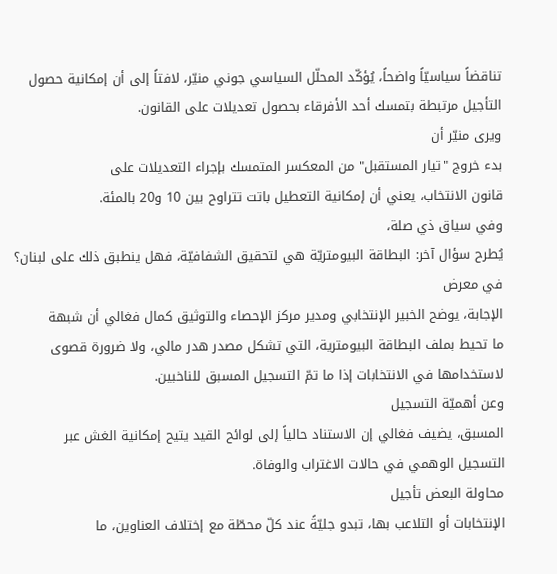تناقضاً سياسيّاً واضحاً، يُؤكّد المحلّل السياسي جوني منيّر، لافتاً إلى أن إمكانية حصول التأجيل مرتبطة بتمسك أحد الأفرقاء بحصول تعديلات على القانون.
ويرى منيّر أن
بدء خروج "تيار المستقبل" من المعكسر المتمسك بإجراء التعديلات على
قانون الانتخاب، يعني أن إمكانية التعطيل باتت تتراوح بين 10 و20 بالمئة.
وفي سياق ذي صلة،
يُطرح سؤال آخر: البطاقة البيومتريّة هي لتحقيق الشفافيّة، فهل ينطبق ذلك على لبنان؟
في معرض
الإجابة، يوضح الخبير الإنتخابي ومدير مركز الإحصاء والتوثيق كمال فغالي أن شبهة
ما تحيط بملف البطاقة البيومترية، التي تشكل مصدر هدر مالي، ولا ضرورة قصوى
لاستخدامها في الانتخابات إذا ما تمّ التسجيل المسبق للناخبين.
وعن أهميّة التسجيل
المسبق، يضيف فغالي إن الاستناد حالياً إلى لوائح القيد يتيح إمكانية الغش عبر
التسجيل الوهمي في حالات الاغتراب والوفاة.
محاولة البعض تأجيل
الإنتخابات أو التلاعب بها، تبدو جليّةً عند كلّ محطّة مع إختلاف العناوين، ما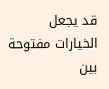قد يجعل
الخيارات مفتوحة بين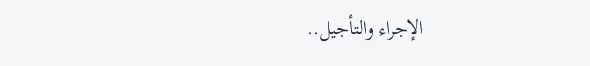الإجراء والتأجيل..